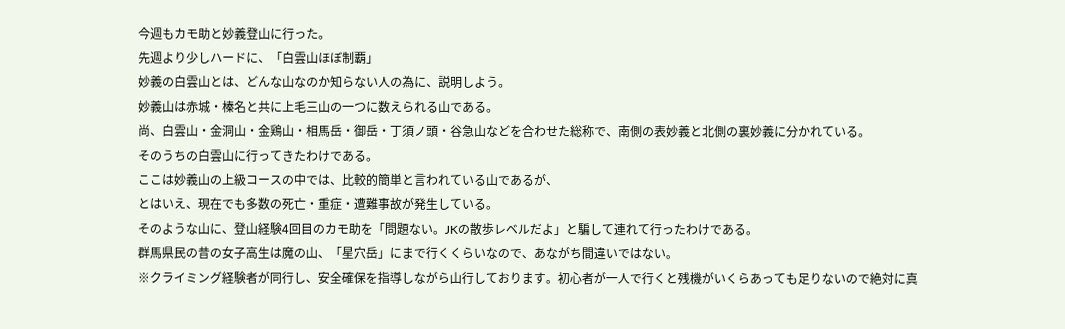今週もカモ助と妙義登山に行った。
先週より少しハードに、「白雲山ほぼ制覇」
妙義の白雲山とは、どんな山なのか知らない人の為に、説明しよう。
妙義山は赤城・榛名と共に上毛三山の一つに数えられる山である。
尚、白雲山・金洞山・金鶏山・相馬岳・御岳・丁須ノ頭・谷急山などを合わせた総称で、南側の表妙義と北側の裏妙義に分かれている。
そのうちの白雲山に行ってきたわけである。
ここは妙義山の上級コースの中では、比較的簡単と言われている山であるが、
とはいえ、現在でも多数の死亡・重症・遭難事故が発生している。
そのような山に、登山経験4回目のカモ助を「問題ない。JKの散歩レベルだよ」と騙して連れて行ったわけである。
群馬県民の昔の女子高生は魔の山、「星穴岳」にまで行くくらいなので、あながち間違いではない。
※クライミング経験者が同行し、安全確保を指導しながら山行しております。初心者が一人で行くと残機がいくらあっても足りないので絶対に真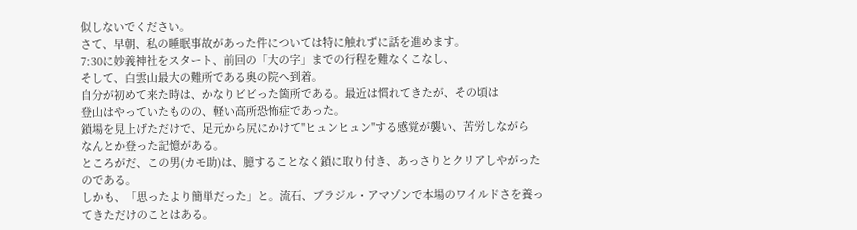似しないでください。
さて、早朝、私の睡眠事故があった件については特に触れずに話を進めます。
7:30に妙義神社をスタート、前回の「大の字」までの行程を難なくこなし、
そして、白雲山最大の難所である奥の院へ到着。
自分が初めて来た時は、かなりビビった箇所である。最近は慣れてきたが、その頃は
登山はやっていたものの、軽い高所恐怖症であった。
鎖場を見上げただけで、足元から尻にかけて"ヒュンヒュン"する感覚が襲い、苦労しながら
なんとか登った記憶がある。
ところがだ、この男(カモ助)は、臆することなく鎖に取り付き、あっさりとクリアしやがったのである。
しかも、「思ったより簡単だった」と。流石、ブラジル・アマゾンで本場のワイルドさを養ってきただけのことはある。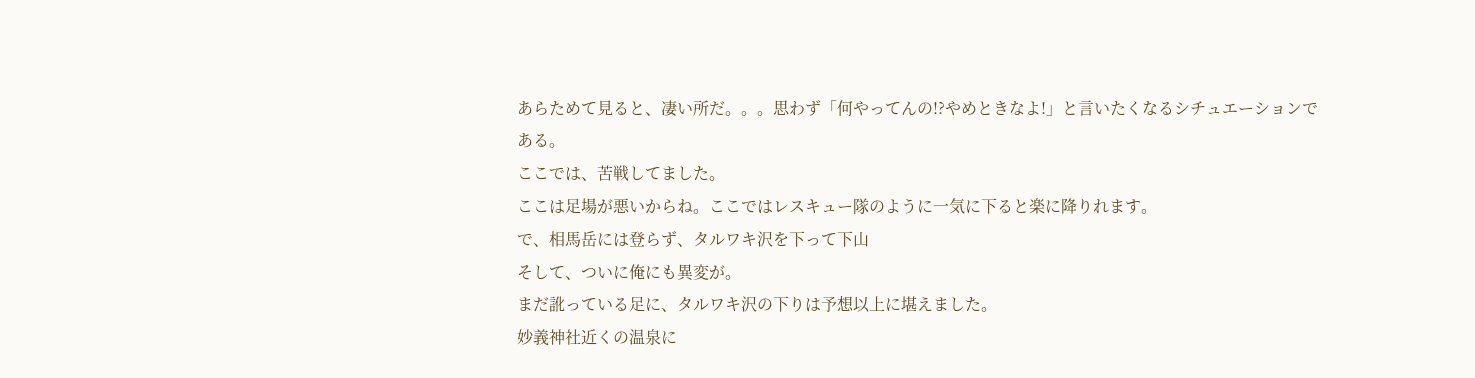あらためて見ると、凄い所だ。。。思わず「何やってんの!?やめときなよ!」と言いたくなるシチュエーションである。
ここでは、苦戦してました。
ここは足場が悪いからね。ここではレスキュー隊のように一気に下ると楽に降りれます。
で、相馬岳には登らず、タルワキ沢を下って下山
そして、ついに俺にも異変が。
まだ訛っている足に、タルワキ沢の下りは予想以上に堪えました。
妙義神社近くの温泉に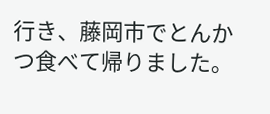行き、藤岡市でとんかつ食べて帰りました。